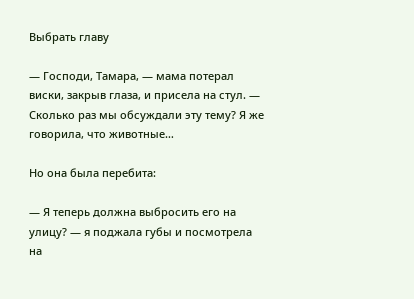Выбрать главу

— Господи, Тамара, — мама потерал виски, закрыв глаза, и присела на стул. — Сколько раз мы обсуждали эту тему? Я же говорила, что животные…

Но она была перебита:

— Я теперь должна выбросить его на улицу? — я поджала губы и посмотрела на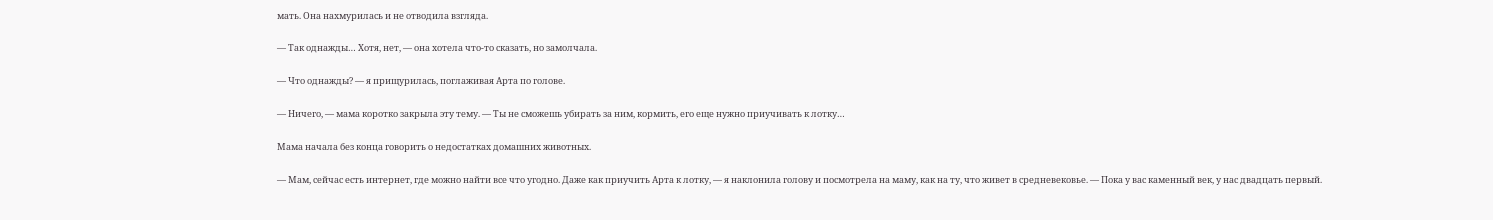мать. Она нахмурилась и не отводила взгляда.

— Так однажды… Хотя, нет, — она хотела что-то сказать, но замолчала.

— Что однажды? — я прищурилась, поглаживая Арта по голове.

— Ничего, — мама коротко закрыла эту тему. — Ты не сможешь убирать за ним, кормить, его еще нужно приучивать к лотку…

Мама начала без конца говорить о недостатках домашних животных.

— Мам, сейчас есть интернет, где можно найти все что угодно. Даже как приучить Арта к лотку, — я наклонила голову и посмотрела на маму, как на ту, что живет в средневековье. — Пока у вас каменный век, у нас двадцать первый.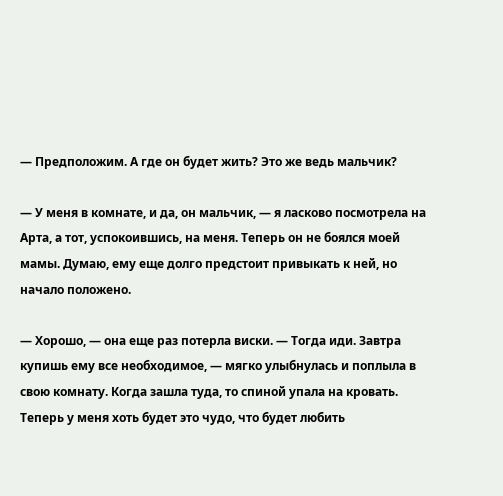— Предположим. А где он будет жить? Это же ведь мальчик?

— У меня в комнате, и да, он мальчик, — я ласково посмотрела на Арта, а тот, успокоившись, на меня. Теперь он не боялся моей мамы. Думаю, ему еще долго предстоит привыкать к ней, но начало положено.

— Хорошо, — она еще раз потерла виски. — Тогда иди. Завтра купишь ему все необходимое, — мягко улыбнулась и поплыла в свою комнату. Когда зашла туда, то спиной упала на кровать. Теперь у меня хоть будет это чудо, что будет любить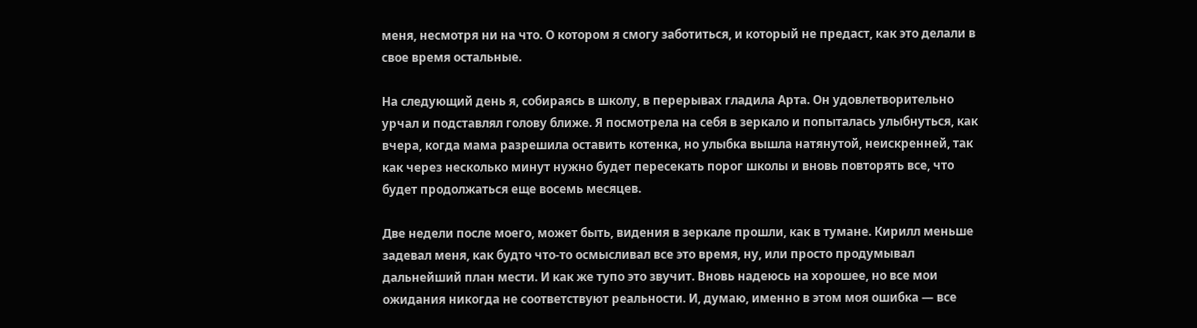меня, несмотря ни на что. О котором я смогу заботиться, и который не предаст, как это делали в свое время остальные.

На следующий день я, собираясь в школу, в перерывах гладила Арта. Он удовлетворительно урчал и подставлял голову ближе. Я посмотрела на себя в зеркало и попыталась улыбнуться, как вчера, когда мама разрешила оставить котенка, но улыбка вышла натянутой, неискренней, так как через несколько минут нужно будет пересекать порог школы и вновь повторять все, что будет продолжаться еще восемь месяцев.

Две недели после моего, может быть, видения в зеркале прошли, как в тумане. Кирилл меньше задевал меня, как будто что-то осмысливал все это время, ну, или просто продумывал дальнейший план мести. И как же тупо это звучит. Вновь надеюсь на хорошее, но все мои ожидания никогда не соответствуют реальности. И, думаю, именно в этом моя ошибка — все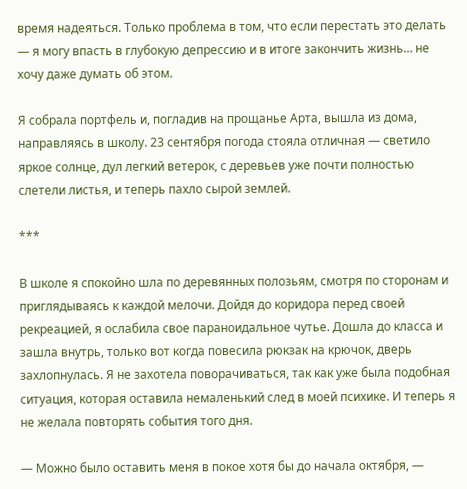время надеяться. Только проблема в том, что если перестать это делать — я могу впасть в глубокую депрессию и в итоге закончить жизнь… не хочу даже думать об этом.

Я собрала портфель и, погладив на прощанье Арта, вышла из дома, направляясь в школу. 23 сентября погода стояла отличная — светило яркое солнце, дул легкий ветерок, с деревьев уже почти полностью слетели листья, и теперь пахло сырой землей.

***

В школе я спокойно шла по деревянных полозьям, смотря по сторонам и приглядываясь к каждой мелочи. Дойдя до коридора перед своей рекреацией, я ослабила свое параноидальное чутье. Дошла до класса и зашла внутрь, только вот когда повесила рюкзак на крючок, дверь захлопнулась. Я не захотела поворачиваться, так как уже была подобная ситуация, которая оставила немаленький след в моей психике. И теперь я не желала повторять события того дня.

— Можно было оставить меня в покое хотя бы до начала октября, —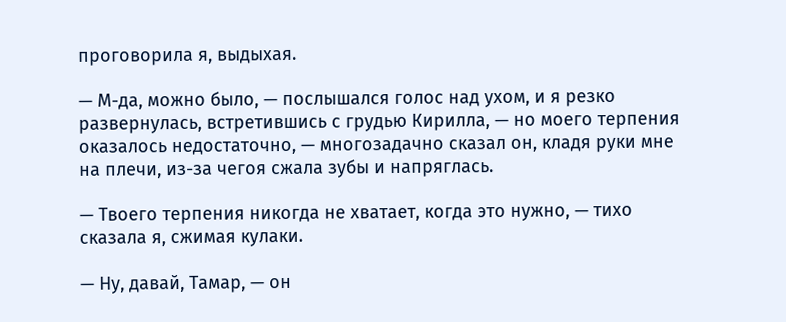проговорила я, выдыхая.

— М-да, можно было, — послышался голос над ухом, и я резко развернулась, встретившись с грудью Кирилла, — но моего терпения оказалось недостаточно, — многозадачно сказал он, кладя руки мне на плечи, из-за чегоя сжала зубы и напряглась.

— Твоего терпения никогда не хватает, когда это нужно, — тихо сказала я, сжимая кулаки.

— Ну, давай, Тамар, — он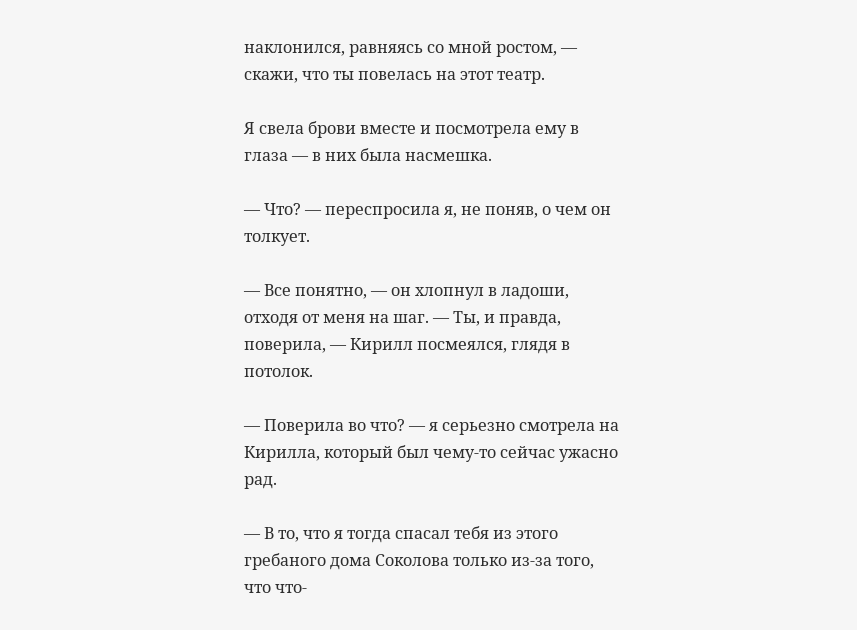наклонился, равняясь со мной ростом, — скажи, что ты повелась на этот театр.

Я свела брови вместе и посмотрела ему в глаза — в них была насмешка.

— Что? — переспросила я, не поняв, о чем он толкует.

— Все понятно, — он хлопнул в ладоши, отходя от меня на шаг. — Ты, и правда, поверила, — Кирилл посмеялся, глядя в потолок.

— Поверила во что? — я серьезно смотрела на Кирилла, который был чему-то сейчас ужасно рад.

— В то, что я тогда спасал тебя из этого гребаного дома Соколова только из-за того, что что-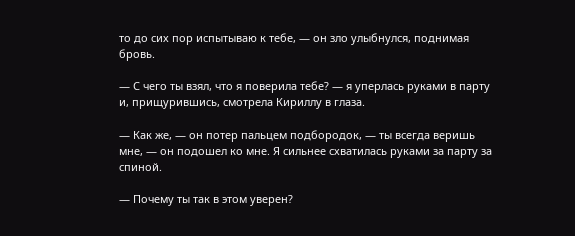то до сих пор испытываю к тебе, — он зло улыбнулся, поднимая бровь.

— С чего ты взял, что я поверила тебе? — я уперлась руками в парту и, прищурившись, смотрела Кириллу в глаза.

— Как же, — он потер пальцем подбородок, — ты всегда веришь мне, — он подошел ко мне. Я сильнее схватилась руками за парту за спиной.

— Почему ты так в этом уверен?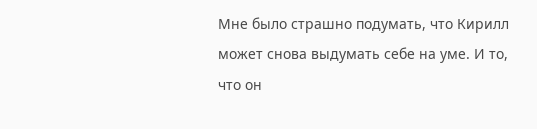Мне было страшно подумать, что Кирилл может снова выдумать себе на уме. И то, что он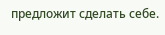предложит сделать себе.